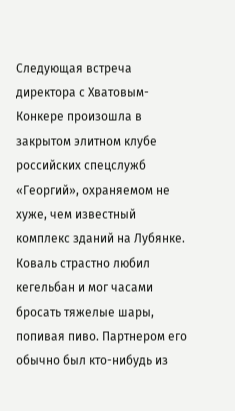Следующая встреча директора с Хватовым-Конкере произошла в закрытом элитном клубе российских спецслужб «Георгий», охраняемом не хуже, чем известный комплекс зданий на Лубянке. Коваль страстно любил кегельбан и мог часами бросать тяжелые шары, попивая пиво. Партнером его обычно был кто-нибудь из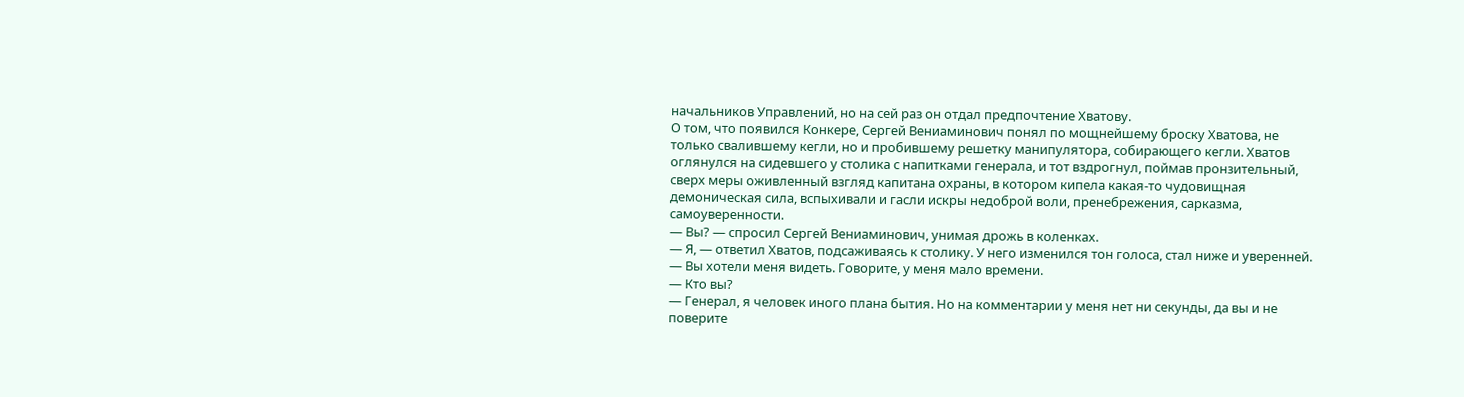начальников Управлений, но на сей раз он отдал предпочтение Хватову.
О том, что появился Конкере, Сергей Вениаминович понял по мощнейшему броску Хватова, не только свалившему кегли, но и пробившему решетку манипулятора, собирающего кегли. Хватов оглянулся на сидевшего у столика с напитками генерала, и тот вздрогнул, поймав пронзительный, сверх меры оживленный взгляд капитана охраны, в котором кипела какая-то чудовищная демоническая сила, вспыхивали и гасли искры недоброй воли, пренебрежения, сарказма, самоуверенности.
— Вы? — спросил Сергей Вениаминович, унимая дрожь в коленках.
— Я, — ответил Хватов, подсаживаясь к столику. У него изменился тон голоса, стал ниже и уверенней. — Вы хотели меня видеть. Говорите, у меня мало времени.
— Кто вы?
— Генерал, я человек иного плана бытия. Но на комментарии у меня нет ни секунды, да вы и не поверите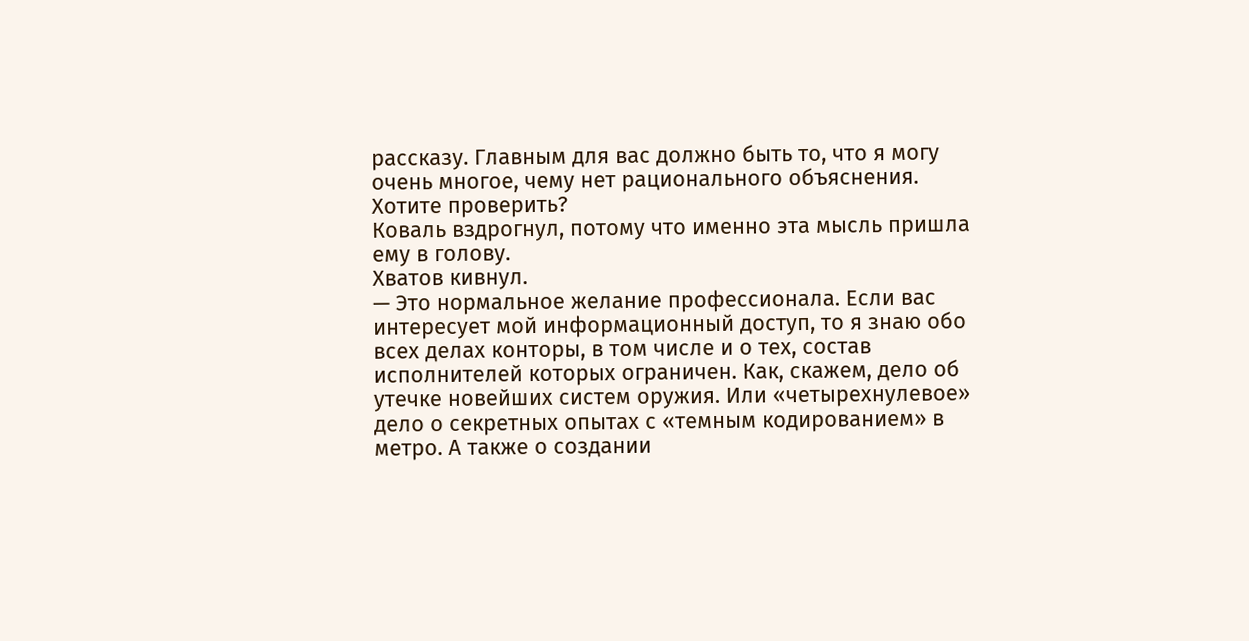рассказу. Главным для вас должно быть то, что я могу очень многое, чему нет рационального объяснения. Хотите проверить?
Коваль вздрогнул, потому что именно эта мысль пришла ему в голову.
Хватов кивнул.
— Это нормальное желание профессионала. Если вас интересует мой информационный доступ, то я знаю обо всех делах конторы, в том числе и о тех, состав исполнителей которых ограничен. Как, скажем, дело об утечке новейших систем оружия. Или «четырехнулевое» дело о секретных опытах с «темным кодированием» в метро. А также о создании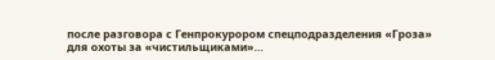после разговора с Генпрокурором спецподразделения «Гроза» для охоты за «чистильщиками»…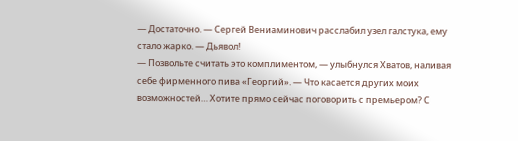— Достаточно. — Сергей Вениаминович расслабил узел галстука, ему стало жарко. — Дьявол!
— Позвольте считать это комплиментом, — улыбнулся Хватов, наливая себе фирменного пива «Георгий». — Что касается других моих возможностей… Хотите прямо сейчас поговорить с премьером? С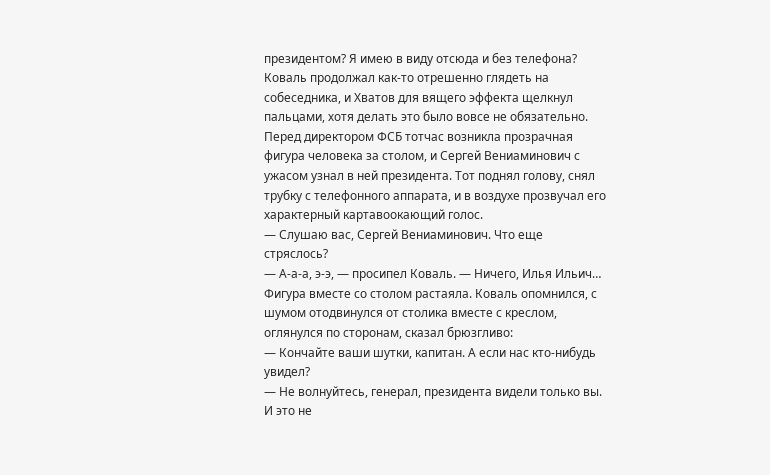президентом? Я имею в виду отсюда и без телефона?
Коваль продолжал как-то отрешенно глядеть на собеседника, и Хватов для вящего эффекта щелкнул пальцами, хотя делать это было вовсе не обязательно. Перед директором ФСБ тотчас возникла прозрачная фигура человека за столом, и Сергей Вениаминович с ужасом узнал в ней президента. Тот поднял голову, снял трубку с телефонного аппарата, и в воздухе прозвучал его характерный картавоокающий голос.
— Слушаю вас, Сергей Вениаминович. Что еще стряслось?
— А-а-а, э-э, — просипел Коваль. — Ничего, Илья Ильич…
Фигура вместе со столом растаяла. Коваль опомнился, с шумом отодвинулся от столика вместе с креслом, оглянулся по сторонам, сказал брюзгливо:
— Кончайте ваши шутки, капитан. А если нас кто-нибудь увидел?
— Не волнуйтесь, генерал, президента видели только вы. И это не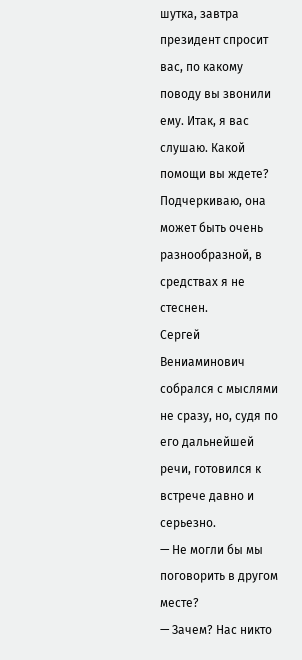шутка, завтра президент спросит вас, по какому поводу вы звонили ему. Итак, я вас слушаю. Какой помощи вы ждете? Подчеркиваю, она может быть очень разнообразной, в средствах я не стеснен.
Сергей Вениаминович собрался с мыслями не сразу, но, судя по его дальнейшей речи, готовился к встрече давно и серьезно.
— Не могли бы мы поговорить в другом месте?
— Зачем? Нас никто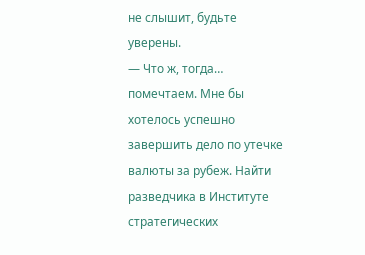не слышит, будьте уверены.
— Что ж, тогда… помечтаем. Мне бы хотелось успешно завершить дело по утечке валюты за рубеж. Найти разведчика в Институте стратегических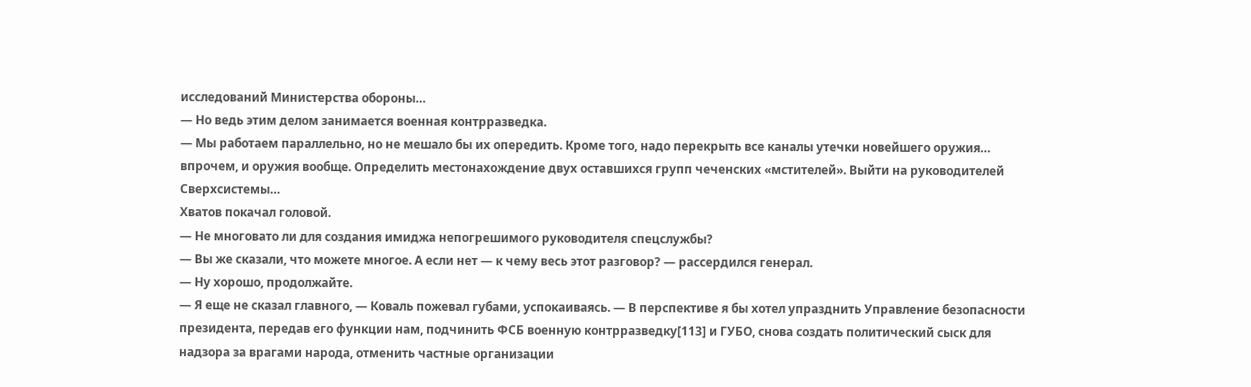исследований Министерства обороны…
— Но ведь этим делом занимается военная контрразведка.
— Мы работаем параллельно, но не мешало бы их опередить. Кроме того, надо перекрыть все каналы утечки новейшего оружия… впрочем, и оружия вообще. Определить местонахождение двух оставшихся групп чеченских «мстителей». Выйти на руководителей Сверхсистемы…
Хватов покачал головой.
— Не многовато ли для создания имиджа непогрешимого руководителя спецслужбы?
— Вы же сказали, что можете многое. А если нет — к чему весь этот разговор? — рассердился генерал.
— Ну хорошо, продолжайте.
— Я еще не сказал главного, — Коваль пожевал губами, успокаиваясь. — В перспективе я бы хотел упразднить Управление безопасности президента, передав его функции нам, подчинить ФСБ военную контрразведку[113] и ГУБО, снова создать политический сыск для надзора за врагами народа, отменить частные организации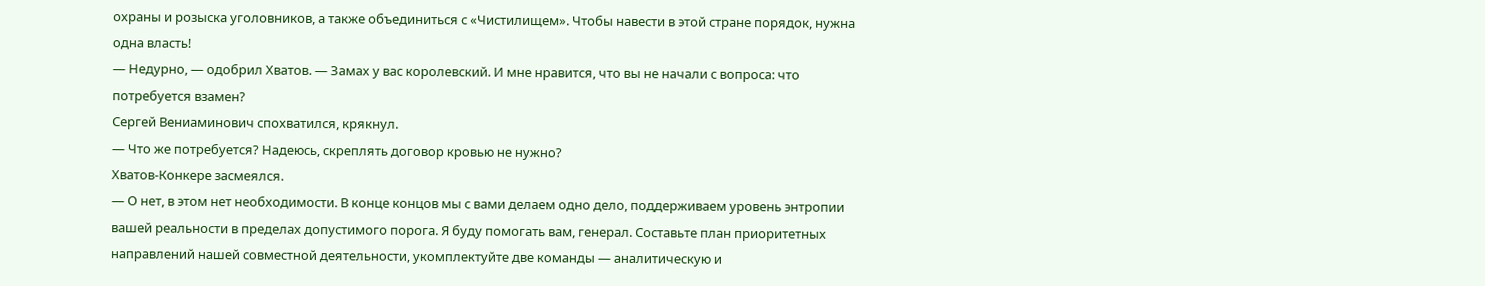охраны и розыска уголовников, а также объединиться с «Чистилищем». Чтобы навести в этой стране порядок, нужна одна власть!
— Недурно, — одобрил Хватов. — Замах у вас королевский. И мне нравится, что вы не начали с вопроса: что потребуется взамен?
Сергей Вениаминович спохватился, крякнул.
— Что же потребуется? Надеюсь, скреплять договор кровью не нужно?
Хватов-Конкере засмеялся.
— О нет, в этом нет необходимости. В конце концов мы с вами делаем одно дело, поддерживаем уровень энтропии вашей реальности в пределах допустимого порога. Я буду помогать вам, генерал. Составьте план приоритетных направлений нашей совместной деятельности, укомплектуйте две команды — аналитическую и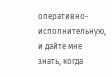оперативно-исполнительную, и дайте мне знать, когда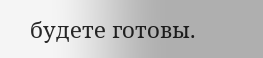будете готовы.